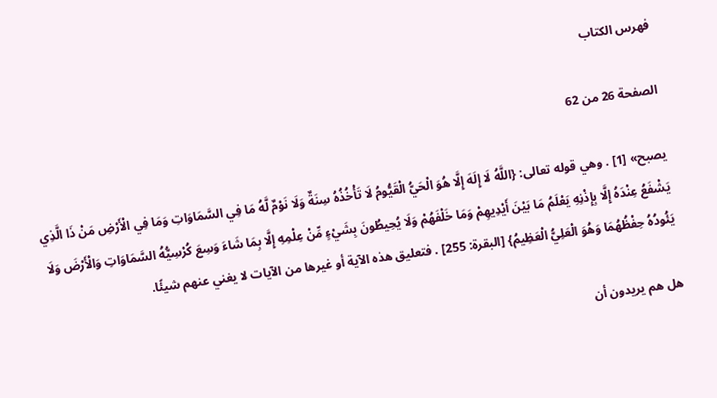فهرس الكتاب

الصفحة 26 من 62

يصبح» [1] . وهي قوله تعالى: {اللَّهُ لَا إِلَهَ إِلَّا هُوَ الْحَيُّ الْقَيُّومُ لَا تَأْخُذُهُ سِنَةٌ وَلَا نَوْمٌ لَّهُ مَا فِي السَّمَاوَاتِ وَمَا فِي الْأَرْضِ مَنْ ذَا الَّذِي يَشْفَعُ عِنْدَهُ إِلَّا بِإِذْنِهِ يَعْلَمُ مَا بَيْنَ أَيْدِيهِمْ وَمَا خَلْفَهُمْ وَلَا يُحِيطُونَ بِشَيْءٍ مِّنْ عِلْمِهِ إِلَّا بِمَا شَاءَ وَسِعَ كُرْسِيُّهُ السَّمَاوَاتِ وَالْأَرْضَ وَلَا يَئُودُهُ حِفْظُهُمَا وَهُوَ الْعَلِيُّ الْعَظِيمُ} [البقرة: 255] . فتعليق هذه الآية أو غيرها من الآيات لا يغني عنهم شيئًا.

هل هم يريدون أن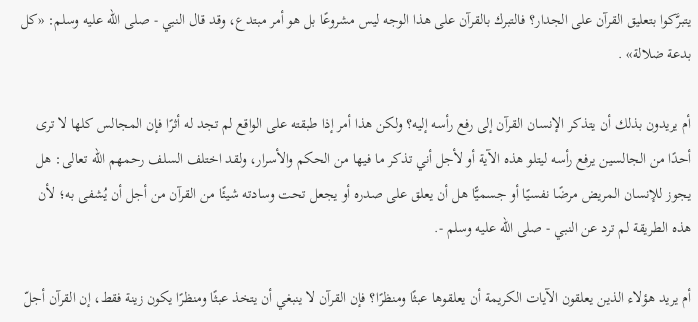يتبرَّكوا بتعليق القرآن على الجدار؟ فالتبرك بالقرآن على هذا الوجه ليس مشروعًا بل هو أمر مبتدع، وقد قال النبي - صلى الله عليه وسلم: «كل بدعة ضلالة» .

أم يريدون بذلك أن يتذكر الإنسان القرآن إلى رفع رأسه إليه؟ ولكن هذا أمر إذا طبقته على الواقع لم تجد له أثرًا فإن المجالس كلها لا ترى أحدًا من الجالسين يرفع رأسه ليتلو هذه الآية أو لأجل أني تذكر ما فيها من الحكم والأسرار، ولقد اختلف السلف رحمهم الله تعالى: هل يجوز للإنسان المريض مرضًا نفسيًا أو جسميًّا هل أن يعلق على صدره أو يجعل تحت وسادته شيئًا من القرآن من أجل أن يُشفى به؛ لأن هذه الطريقة لم ترد عن النبي - صلى الله عليه وسلم -.

أم يريد هؤلاء الذين يعلقون الآيات الكريمة أن يعلقوها عبثًا ومنظرًا؟ فإن القرآن لا ينبغي أن يتخذ عبثًا ومنظرًا يكون زينة فقط، إن القرآن أجلّ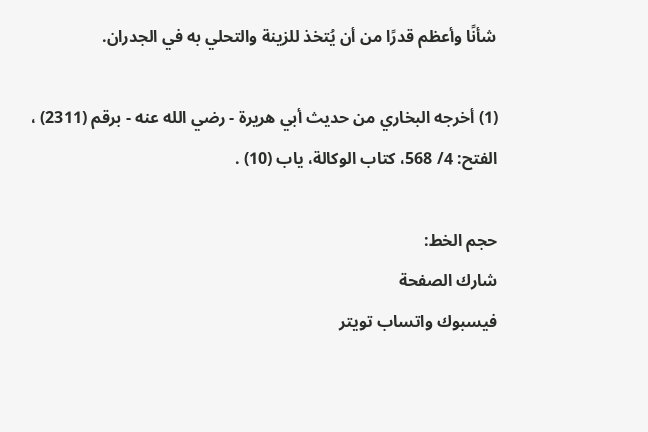شأنًا وأعظم قدرًا من أن يُتخذ للزينة والتحلي به في الجدران.

(1) أخرجه البخاري من حديث أبي هريرة - رضي الله عنه - برقم (2311) ، الفتح: 4/ 568، كتاب الوكالة، ياب (10) .

حجم الخط:
شارك الصفحة
فيسبوك واتساب تويتر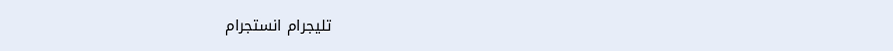تليجرام انستجرام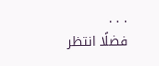. . .
فضلًا انتظر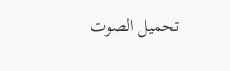تحميل الصوت